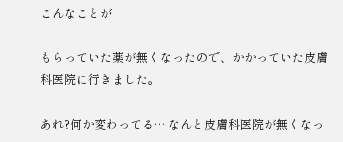こんなことが

もらっていた薬が無くなったので、かかっていた皮膚科医院に行きました。

あれ?何か変わってる… なんと皮膚科医院が無くなっ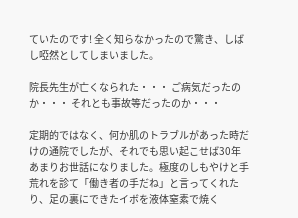ていたのです! 全く知らなかったので驚き、しばし啞然としてしまいました。

院長先生が亡くなられた・・・ ご病気だったのか・・・ それとも事故等だったのか・・・

定期的ではなく、何か肌のトラブルがあった時だけの通院でしたが、それでも思い起こせば30年あまりお世話になりました。極度のしもやけと手荒れを診て「働き者の手だね」と言ってくれたり、足の裏にできたイボを液体窒素で焼く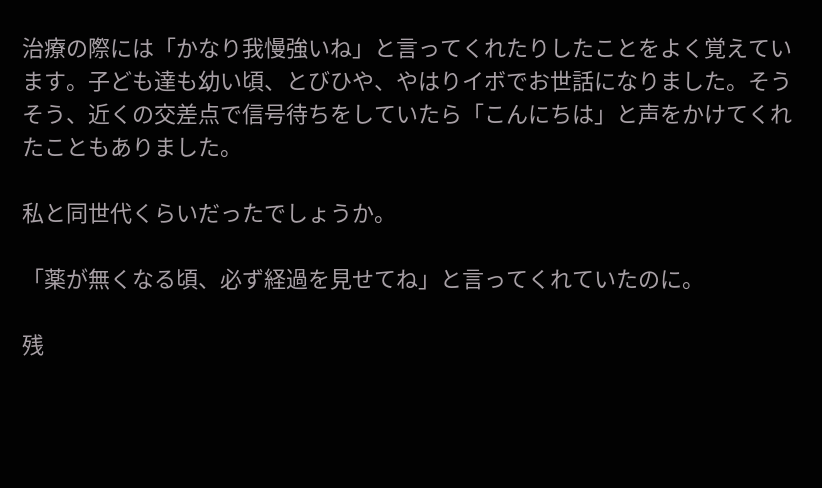治療の際には「かなり我慢強いね」と言ってくれたりしたことをよく覚えています。子ども達も幼い頃、とびひや、やはりイボでお世話になりました。そうそう、近くの交差点で信号待ちをしていたら「こんにちは」と声をかけてくれたこともありました。

私と同世代くらいだったでしょうか。

「薬が無くなる頃、必ず経過を見せてね」と言ってくれていたのに。

残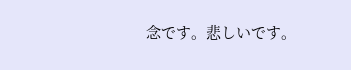念です。悲しいです。